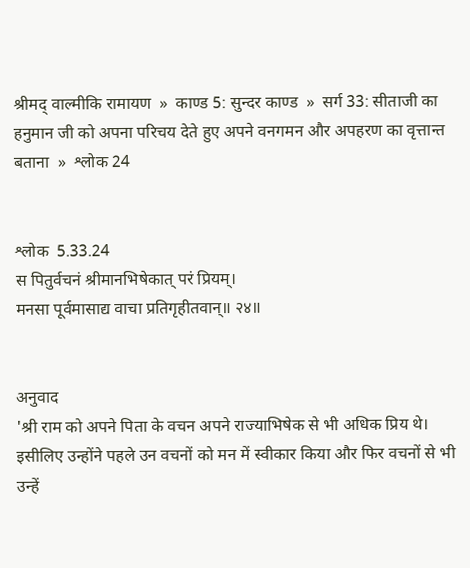श्रीमद् वाल्मीकि रामायण  »  काण्ड 5: सुन्दर काण्ड  »  सर्ग 33: सीताजी का हनुमान जी को अपना परिचय देते हुए अपने वनगमन और अपहरण का वृत्तान्त बताना  »  श्लोक 24


श्लोक  5.33.24
स पितुर्वचनं श्रीमानभिषेकात् परं प्रियम्।
मनसा पूर्वमासाद्य वाचा प्रतिगृहीतवान्॥ २४॥


अनुवाद
'श्री राम को अपने पिता के वचन अपने राज्याभिषेक से भी अधिक प्रिय थे। इसीलिए उन्होंने पहले उन वचनों को मन में स्वीकार किया और फिर वचनों से भी उन्हें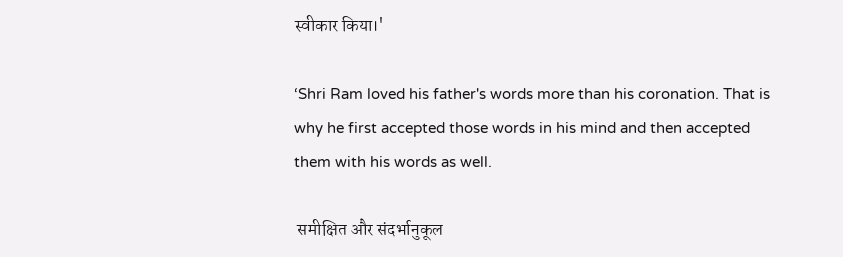स्वीकार किया।'

‘Shri Ram loved his father's words more than his coronation. That is why he first accepted those words in his mind and then accepted them with his words as well.

 समीक्षित और संदर्भानुकूल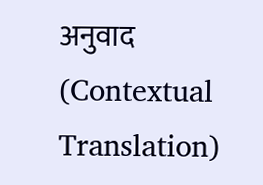अनुवाद (Contextual Translation)